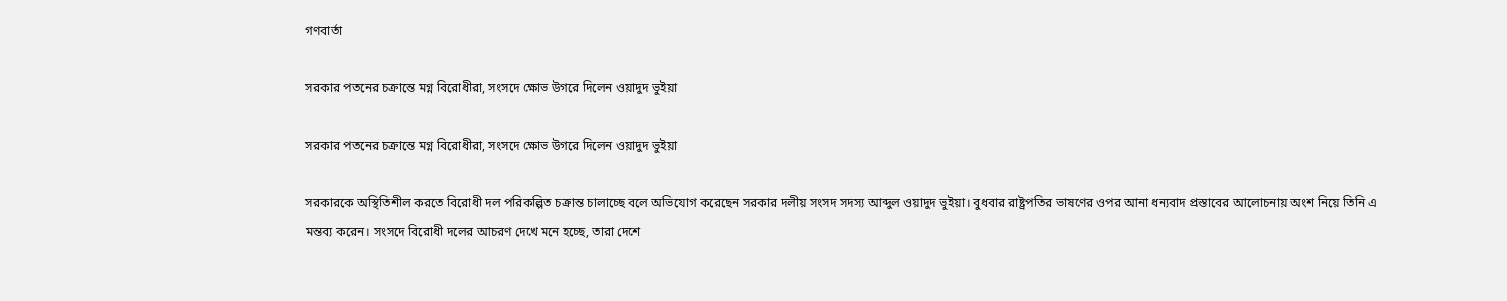গণবার্তা

সরকার পতনের চক্রান্তে মগ্ন বিরোধীরা, সংসদে ক্ষোভ উগরে দিলেন ওয়াদুদ ভুইয়া

সরকার পতনের চক্রান্তে মগ্ন বিরোধীরা, সংসদে ক্ষোভ উগরে দিলেন ওয়াদুদ ভুইয়া

সরকারকে অস্থিতিশীল করতে বিরোধী দল পরিকল্পিত চক্রান্ত চালাচ্ছে বলে অভিযোগ করেছেন সরকার দলীয় সংসদ সদস্য আব্দুল ওয়াদুদ ভুইয়া। বুধবার রাষ্ট্রপতির ভাষণের ওপর আনা ধন্যবাদ প্রস্তাবের আলোচনায় অংশ নিয়ে তিনি এ মন্তব্য করেন। সংসদে বিরোধী দলের আচরণ দেখে মনে হচ্ছে, তারা দেশে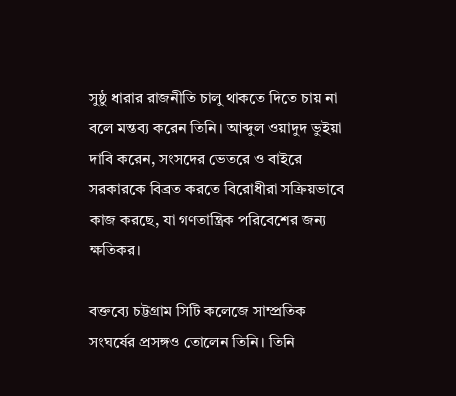সুষ্ঠু ধারার রাজনীতি চালু থাকতে দিতে চায় না বলে মন্তব্য করেন তিনি। আব্দুল ওয়াদুদ ভুইয়া দাবি করেন, সংসদের ভেতরে ও বাইরে সরকারকে বিব্রত করতে বিরোধীরা সক্রিয়ভাবে কাজ করছে, যা গণতান্ত্রিক পরিবেশের জন্য ক্ষতিকর।

বক্তব্যে চট্টগ্রাম সিটি কলেজে সাম্প্রতিক সংঘর্ষের প্রসঙ্গও তোলেন তিনি। তিনি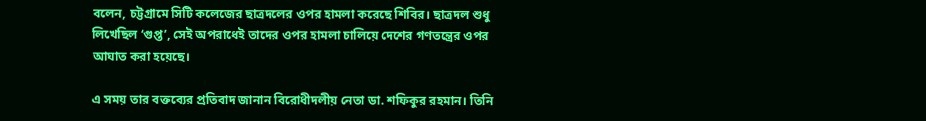বলেন, চট্টগ্রামে সিটি কলেজের ছাত্রদলের ওপর হামলা করেছে শিবির। ছাত্রদল শুধু লিখেছিল ‘গুপ্ত’, সেই অপরাধেই তাদের ওপর হামলা চালিয়ে দেশের গণতন্ত্রের ওপর আঘাত করা হয়েছে।

এ সময় তার বক্তব্যের প্রতিবাদ জানান বিরোধীদলীয় নেতা ডা. শফিকুর রহমান। তিনি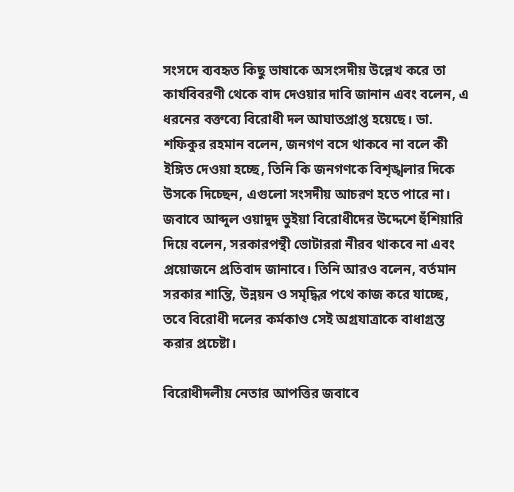সংসদে ব্যবহৃত কিছু ভাষাকে অসংসদীয় উল্লেখ করে তা কার্যবিবরণী থেকে বাদ দেওয়ার দাবি জানান এবং বলেন, এ ধরনের বক্তব্যে বিরোধী দল আঘাতপ্রাপ্ত হয়েছে। ডা. শফিকুর রহমান বলেন, জনগণ বসে থাকবে না বলে কী ইঙ্গিত দেওয়া হচ্ছে, তিনি কি জনগণকে বিশৃঙ্খলার দিকে উসকে দিচ্ছেন, এগুলো সংসদীয় আচরণ হতে পারে না। জবাবে আব্দুল ওয়াদুদ ভুইয়া বিরোধীদের উদ্দেশে হুঁশিয়ারি দিয়ে বলেন, সরকারপন্থী ভোটাররা নীরব থাকবে না এবং প্রয়োজনে প্রতিবাদ জানাবে। তিনি আরও বলেন, বর্তমান সরকার শান্তি, উন্নয়ন ও সমৃদ্ধির পথে কাজ করে যাচ্ছে, তবে বিরোধী দলের কর্মকাণ্ড সেই অগ্রযাত্রাকে বাধাগ্রস্ত করার প্রচেষ্টা।

বিরোধীদলীয় নেতার আপত্তির জবাবে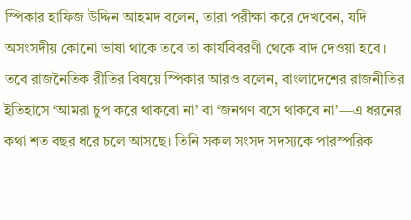স্পিকার হাফিজ উদ্দিন আহমদ বলেন, তারা পরীক্ষা করে দেখবেন, যদি অসংসদীয় কোনো ভাষা থাকে তবে তা কার্যবিবরণী থেকে বাদ দেওয়া হবে। তবে রাজনৈতিক রীতির বিষয়ে স্পিকার আরও বলেন, বাংলাদেশের রাজনীতির ইতিহাসে ‘আমরা চুপ করে থাকবো না’ বা ‘জনগণ বসে থাকবে না’—এ ধরনের কথা শত বছর ধরে চলে আসছে। তিনি সকল সংসদ সদস্যকে পারস্পরিক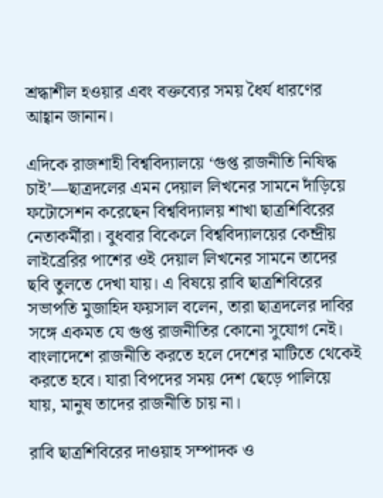শ্রদ্ধাশীল হওয়ার এবং বক্তব্যের সময় ধৈর্য ধারণের আহ্বান জানান।

এদিকে রাজশাহী বিশ্ববিদ্যালয়ে ‘গুপ্ত রাজনীতি নিষিদ্ধ চাই’—ছাত্রদলের এমন দেয়াল লিখনের সামনে দাঁড়িয়ে ফটোসেশন করেছেন বিশ্ববিদ্যালয় শাখা ছাত্রশিবিরের নেতাকর্মীরা। বুধবার বিকেলে বিশ্ববিদ্যালয়ের কেন্দ্রীয় লাইব্রেরির পাশের ওই দেয়াল লিখনের সামনে তাদের ছবি তুলতে দেখা যায়। এ বিষয়ে রাবি ছাত্রশিবিরের সভাপতি মুজাহিদ ফয়সাল বলেন, তারা ছাত্রদলের দাবির সঙ্গে একমত যে গুপ্ত রাজনীতির কোনো সুযোগ নেই। বাংলাদেশে রাজনীতি করতে হলে দেশের মাটিতে থেকেই করতে হবে। যারা বিপদের সময় দেশ ছেড়ে পালিয়ে যায়, মানুষ তাদের রাজনীতি চায় না।

রাবি ছাত্রশিবিরের দাওয়াহ সম্পাদক ও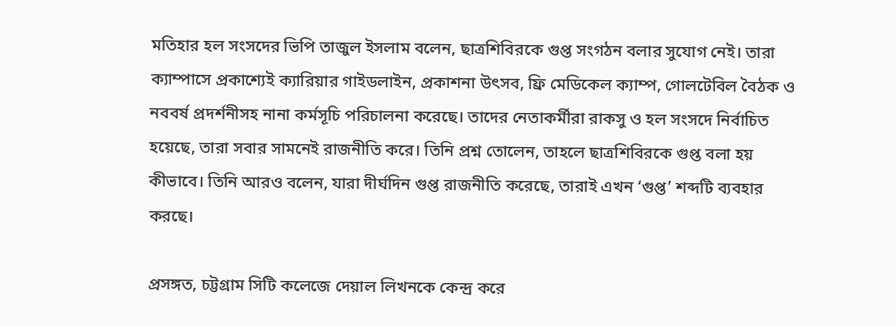মতিহার হল সংসদের ভিপি তাজুল ইসলাম বলেন, ছাত্রশিবিরকে গুপ্ত সংগঠন বলার সুযোগ নেই। তারা ক্যাম্পাসে প্রকাশ্যেই ক্যারিয়ার গাইডলাইন, প্রকাশনা উৎসব, ফ্রি মেডিকেল ক্যাম্প, গোলটেবিল বৈঠক ও নববর্ষ প্রদর্শনীসহ নানা কর্মসূচি পরিচালনা করেছে। তাদের নেতাকর্মীরা রাকসু ও হল সংসদে নির্বাচিত হয়েছে, তারা সবার সামনেই রাজনীতি করে। তিনি প্রশ্ন তোলেন, তাহলে ছাত্রশিবিরকে গুপ্ত বলা হয় কীভাবে। তিনি আরও বলেন, যারা দীর্ঘদিন গুপ্ত রাজনীতি করেছে, তারাই এখন ‘গুপ্ত’ শব্দটি ব্যবহার করছে।

প্রসঙ্গত, চট্টগ্রাম সিটি কলেজে দেয়াল লিখনকে কেন্দ্র করে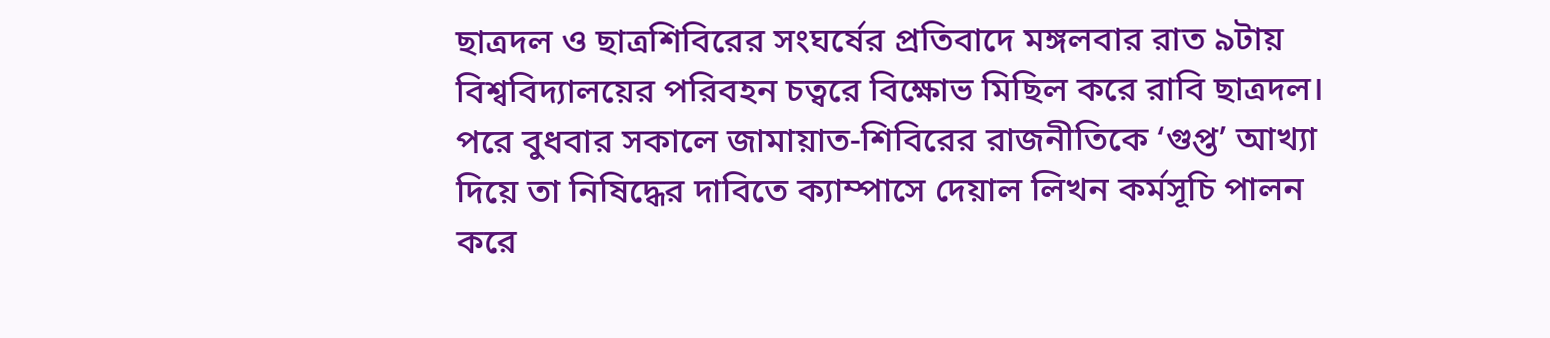ছাত্রদল ও ছাত্রশিবিরের সংঘর্ষের প্রতিবাদে মঙ্গলবার রাত ৯টায় বিশ্ববিদ্যালয়ের পরিবহন চত্বরে বিক্ষোভ মিছিল করে রাবি ছাত্রদল। পরে বুধবার সকালে জামায়াত-শিবিরের রাজনীতিকে ‘গুপ্ত’ আখ্যা দিয়ে তা নিষিদ্ধের দাবিতে ক্যাম্পাসে দেয়াল লিখন কর্মসূচি পালন করে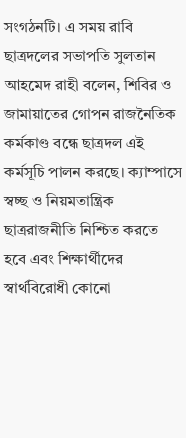সংগঠনটি। এ সময় রাবি ছাত্রদলের সভাপতি সুলতান আহমেদ রাহী বলেন, শিবির ও জামায়াতের গোপন রাজনৈতিক কর্মকাণ্ড বন্ধে ছাত্রদল এই কর্মসূচি পালন করছে। ক্যাম্পাসে স্বচ্ছ ও নিয়মতান্ত্রিক ছাত্ররাজনীতি নিশ্চিত করতে হবে এবং শিক্ষার্থীদের স্বার্থবিরোধী কোনো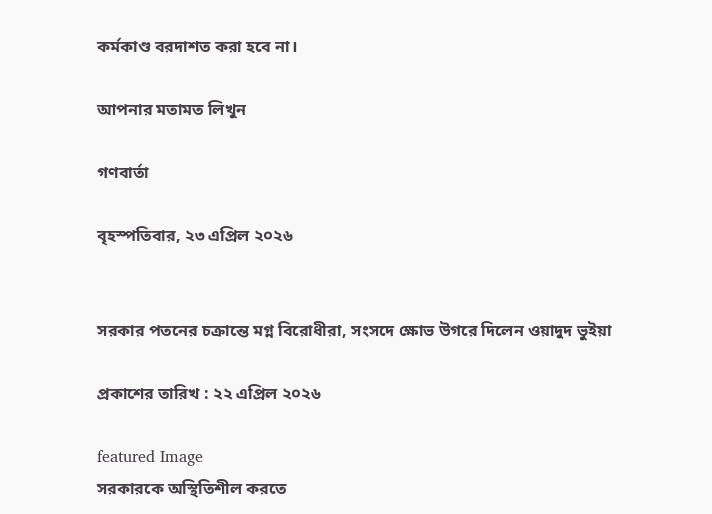কর্মকাণ্ড বরদাশত করা হবে না।

আপনার মতামত লিখুন

গণবার্তা

বৃহস্পতিবার, ২৩ এপ্রিল ২০২৬


সরকার পতনের চক্রান্তে মগ্ন বিরোধীরা, সংসদে ক্ষোভ উগরে দিলেন ওয়াদুদ ভুইয়া

প্রকাশের তারিখ : ২২ এপ্রিল ২০২৬

featured Image
সরকারকে অস্থিতিশীল করতে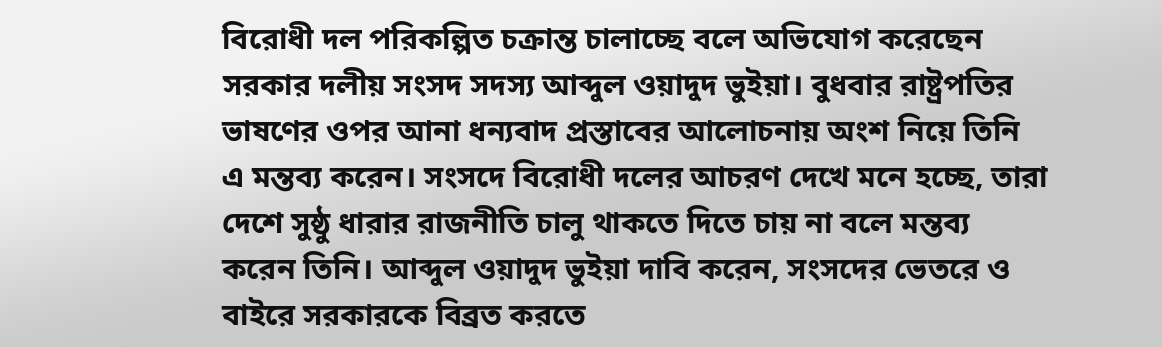বিরোধী দল পরিকল্পিত চক্রান্ত চালাচ্ছে বলে অভিযোগ করেছেন সরকার দলীয় সংসদ সদস্য আব্দুল ওয়াদুদ ভুইয়া। বুধবার রাষ্ট্রপতির ভাষণের ওপর আনা ধন্যবাদ প্রস্তাবের আলোচনায় অংশ নিয়ে তিনি এ মন্তব্য করেন। সংসদে বিরোধী দলের আচরণ দেখে মনে হচ্ছে, তারা দেশে সুষ্ঠু ধারার রাজনীতি চালু থাকতে দিতে চায় না বলে মন্তব্য করেন তিনি। আব্দুল ওয়াদুদ ভুইয়া দাবি করেন, সংসদের ভেতরে ও বাইরে সরকারকে বিব্রত করতে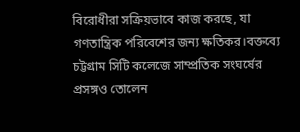বিরোধীরা সক্রিয়ভাবে কাজ করছে, যা গণতান্ত্রিক পরিবেশের জন্য ক্ষতিকর।বক্তব্যে চট্টগ্রাম সিটি কলেজে সাম্প্রতিক সংঘর্ষের প্রসঙ্গও তোলেন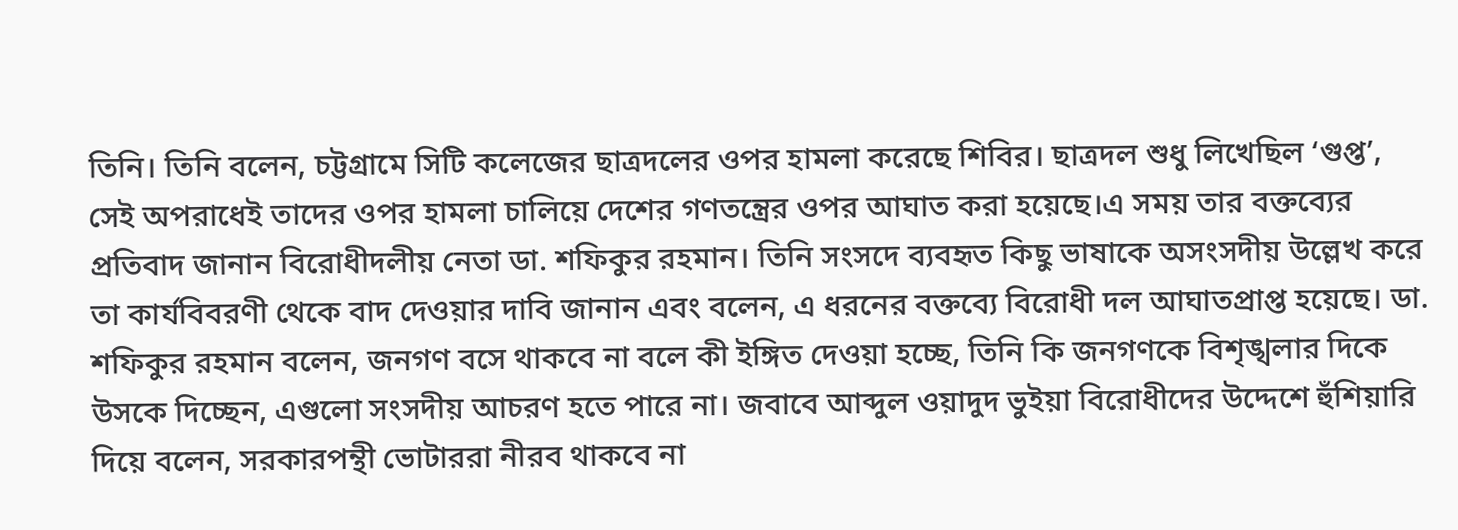তিনি। তিনি বলেন, চট্টগ্রামে সিটি কলেজের ছাত্রদলের ওপর হামলা করেছে শিবির। ছাত্রদল শুধু লিখেছিল ‘গুপ্ত’, সেই অপরাধেই তাদের ওপর হামলা চালিয়ে দেশের গণতন্ত্রের ওপর আঘাত করা হয়েছে।এ সময় তার বক্তব্যের প্রতিবাদ জানান বিরোধীদলীয় নেতা ডা. শফিকুর রহমান। তিনি সংসদে ব্যবহৃত কিছু ভাষাকে অসংসদীয় উল্লেখ করে তা কার্যবিবরণী থেকে বাদ দেওয়ার দাবি জানান এবং বলেন, এ ধরনের বক্তব্যে বিরোধী দল আঘাতপ্রাপ্ত হয়েছে। ডা. শফিকুর রহমান বলেন, জনগণ বসে থাকবে না বলে কী ইঙ্গিত দেওয়া হচ্ছে, তিনি কি জনগণকে বিশৃঙ্খলার দিকে উসকে দিচ্ছেন, এগুলো সংসদীয় আচরণ হতে পারে না। জবাবে আব্দুল ওয়াদুদ ভুইয়া বিরোধীদের উদ্দেশে হুঁশিয়ারি দিয়ে বলেন, সরকারপন্থী ভোটাররা নীরব থাকবে না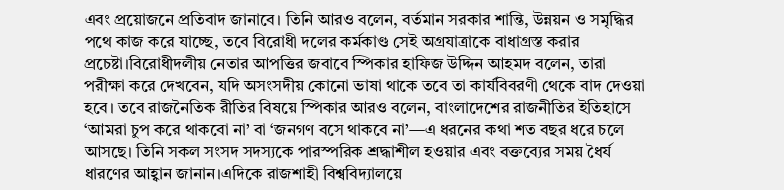এবং প্রয়োজনে প্রতিবাদ জানাবে। তিনি আরও বলেন, বর্তমান সরকার শান্তি, উন্নয়ন ও সমৃদ্ধির পথে কাজ করে যাচ্ছে, তবে বিরোধী দলের কর্মকাণ্ড সেই অগ্রযাত্রাকে বাধাগ্রস্ত করার প্রচেষ্টা।বিরোধীদলীয় নেতার আপত্তির জবাবে স্পিকার হাফিজ উদ্দিন আহমদ বলেন, তারা পরীক্ষা করে দেখবেন, যদি অসংসদীয় কোনো ভাষা থাকে তবে তা কার্যবিবরণী থেকে বাদ দেওয়া হবে। তবে রাজনৈতিক রীতির বিষয়ে স্পিকার আরও বলেন, বাংলাদেশের রাজনীতির ইতিহাসে ‘আমরা চুপ করে থাকবো না’ বা ‘জনগণ বসে থাকবে না’—এ ধরনের কথা শত বছর ধরে চলে আসছে। তিনি সকল সংসদ সদস্যকে পারস্পরিক শ্রদ্ধাশীল হওয়ার এবং বক্তব্যের সময় ধৈর্য ধারণের আহ্বান জানান।এদিকে রাজশাহী বিশ্ববিদ্যালয়ে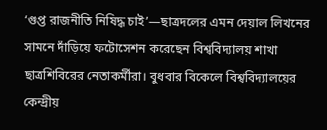‘গুপ্ত রাজনীতি নিষিদ্ধ চাই’—ছাত্রদলের এমন দেয়াল লিখনের সামনে দাঁড়িয়ে ফটোসেশন করেছেন বিশ্ববিদ্যালয় শাখা ছাত্রশিবিরের নেতাকর্মীরা। বুধবার বিকেলে বিশ্ববিদ্যালয়ের কেন্দ্রীয়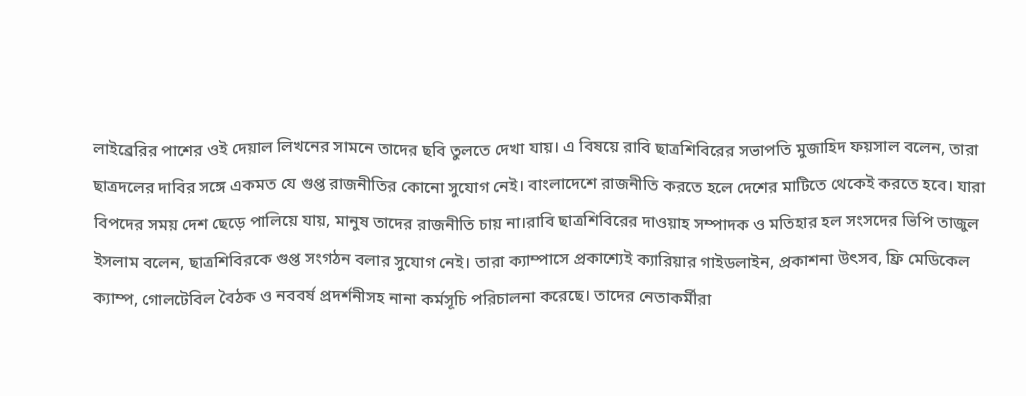লাইব্রেরির পাশের ওই দেয়াল লিখনের সামনে তাদের ছবি তুলতে দেখা যায়। এ বিষয়ে রাবি ছাত্রশিবিরের সভাপতি মুজাহিদ ফয়সাল বলেন, তারা ছাত্রদলের দাবির সঙ্গে একমত যে গুপ্ত রাজনীতির কোনো সুযোগ নেই। বাংলাদেশে রাজনীতি করতে হলে দেশের মাটিতে থেকেই করতে হবে। যারা বিপদের সময় দেশ ছেড়ে পালিয়ে যায়, মানুষ তাদের রাজনীতি চায় না।রাবি ছাত্রশিবিরের দাওয়াহ সম্পাদক ও মতিহার হল সংসদের ভিপি তাজুল ইসলাম বলেন, ছাত্রশিবিরকে গুপ্ত সংগঠন বলার সুযোগ নেই। তারা ক্যাম্পাসে প্রকাশ্যেই ক্যারিয়ার গাইডলাইন, প্রকাশনা উৎসব, ফ্রি মেডিকেল ক্যাম্প, গোলটেবিল বৈঠক ও নববর্ষ প্রদর্শনীসহ নানা কর্মসূচি পরিচালনা করেছে। তাদের নেতাকর্মীরা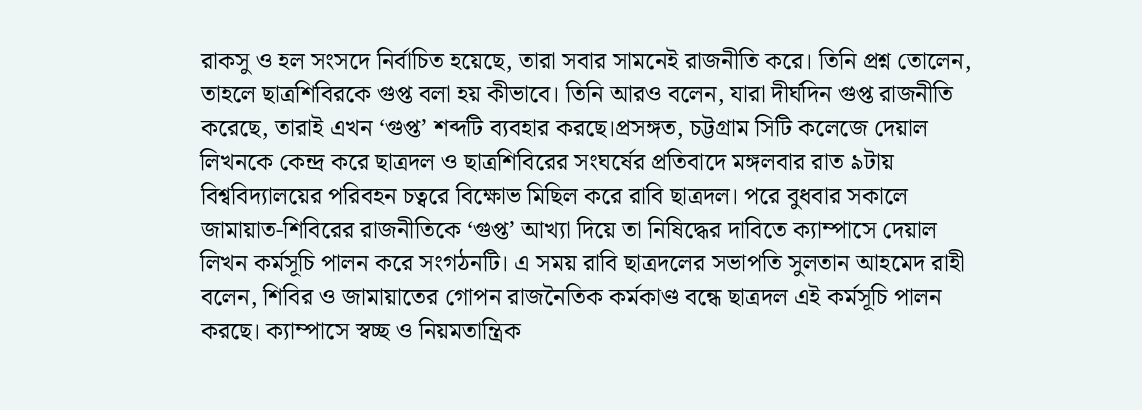রাকসু ও হল সংসদে নির্বাচিত হয়েছে, তারা সবার সামনেই রাজনীতি করে। তিনি প্রশ্ন তোলেন, তাহলে ছাত্রশিবিরকে গুপ্ত বলা হয় কীভাবে। তিনি আরও বলেন, যারা দীর্ঘদিন গুপ্ত রাজনীতি করেছে, তারাই এখন ‘গুপ্ত’ শব্দটি ব্যবহার করছে।প্রসঙ্গত, চট্টগ্রাম সিটি কলেজে দেয়াল লিখনকে কেন্দ্র করে ছাত্রদল ও ছাত্রশিবিরের সংঘর্ষের প্রতিবাদে মঙ্গলবার রাত ৯টায় বিশ্ববিদ্যালয়ের পরিবহন চত্বরে বিক্ষোভ মিছিল করে রাবি ছাত্রদল। পরে বুধবার সকালে জামায়াত-শিবিরের রাজনীতিকে ‘গুপ্ত’ আখ্যা দিয়ে তা নিষিদ্ধের দাবিতে ক্যাম্পাসে দেয়াল লিখন কর্মসূচি পালন করে সংগঠনটি। এ সময় রাবি ছাত্রদলের সভাপতি সুলতান আহমেদ রাহী বলেন, শিবির ও জামায়াতের গোপন রাজনৈতিক কর্মকাণ্ড বন্ধে ছাত্রদল এই কর্মসূচি পালন করছে। ক্যাম্পাসে স্বচ্ছ ও নিয়মতান্ত্রিক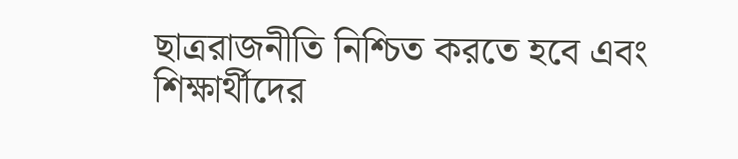ছাত্ররাজনীতি নিশ্চিত করতে হবে এবং শিক্ষার্থীদের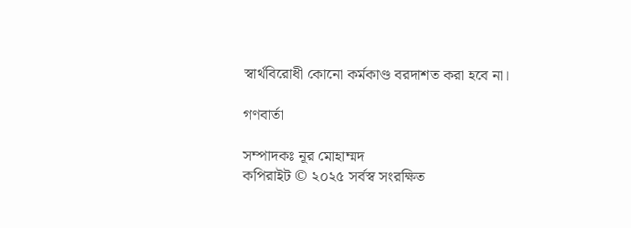স্বার্থবিরোধী কোনো কর্মকাণ্ড বরদাশত করা হবে না।

গণবার্তা

সম্পাদকঃ নূর মোহাম্মদ
কপিরাইট © ২০২৫ সর্বস্ব সংরক্ষিত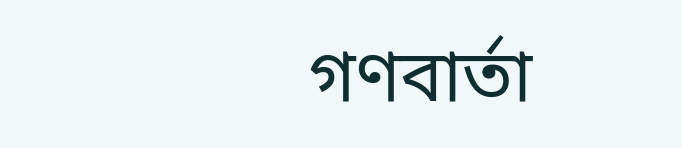গণবার্তা